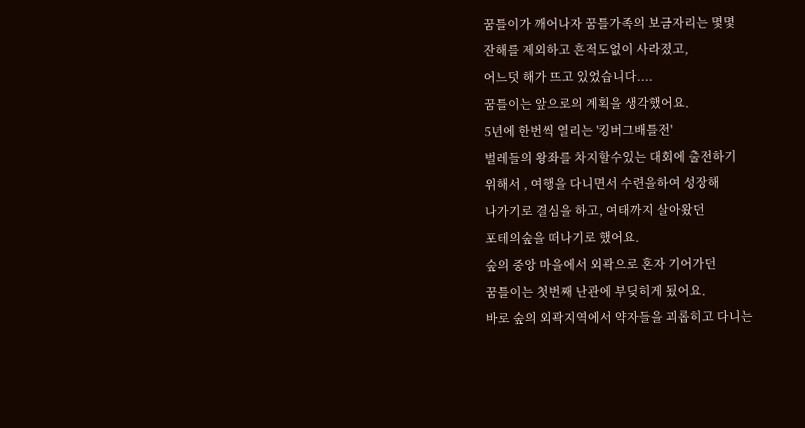꿈틀이가 깨어나자 꿈틀가족의 보금자리는 몇몇
잔해를 제외하고 흔적도없이 사라졌고,
어느덧 해가 뜨고 있었습니다....
꿈틀이는 앞으로의 계획을 생각했어요.
5년에 한번씩 열리는 '킹버그배틀전'
벌레들의 왕좌를 차지할수있는 대회에 출전하기
위해서 , 여행을 다니면서 수련을하여 성장해
나가기로 결심을 하고, 여태까지 살아왔던
포테의숲을 떠나기로 했어요.
숲의 중앙 마을에서 외곽으로 혼자 기어가던
꿈틀이는 첫번째 난관에 부딪히게 됬어요.
바로 숲의 외곽지역에서 약자들을 괴롭히고 다니는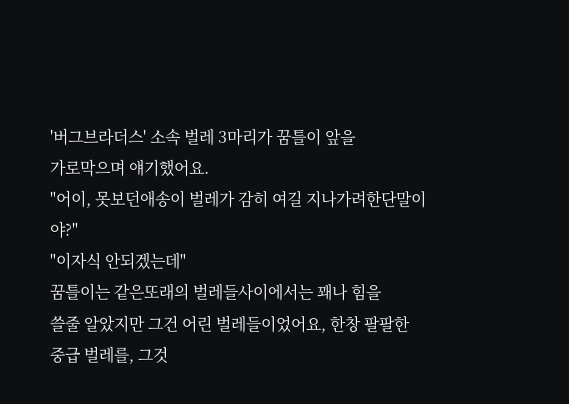'버그브라더스' 소속 벌레 3마리가 꿈틀이 앞을
가로막으며 얘기했어요.
"어이, 못보던애송이 벌레가 감히 여길 지나가려한단말이야?"
"이자식 안되겠는데"
꿈틀이는 같은또래의 벌레들사이에서는 꽤나 힘을
쓸줄 알았지만 그건 어린 벌레들이었어요, 한창 팔팔한
중급 벌레를, 그것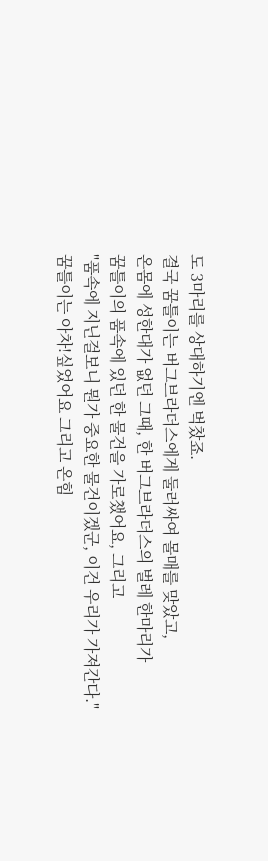도 3마리를 상대하기엔 벅찼죠.
결국 꿈틀이는 버그브라더스에게 둘러싸여 몰매를 맞았고,
온몸에 성한대가 없던 그때, 한 버그브라더스의 벌레 한마리가
꿈틀이의 품속에 있던 한 물건을 가로챘어요, 그리고
"품속에 지닌걸보니 뭔가 중요한 물건이겠군, 이건 우리가 가져간다."
꿈틀이는 아차!싶었어요 그리고 온힘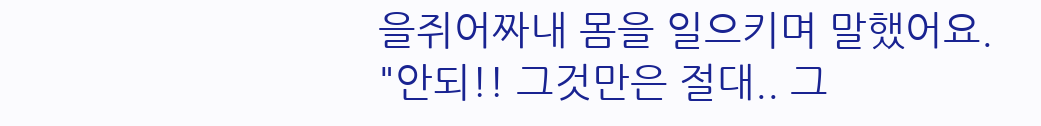을쥐어짜내 몸을 일으키며 말했어요.
"안되!! 그것만은 절대.. 그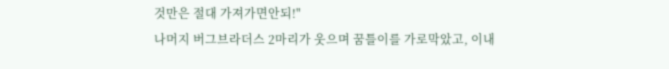것만은 절대 가져가면안되!"
나머지 버그브라더스 2마리가 웃으며 꿈틀이를 가로막았고, 이내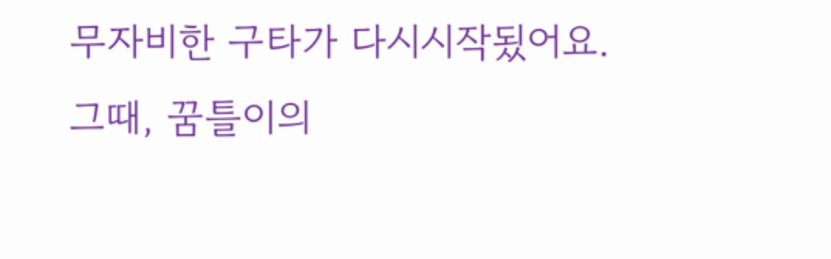무자비한 구타가 다시시작됬어요.
그때, 꿈틀이의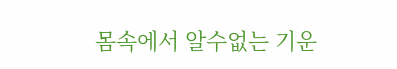몸속에서 알수없는 기운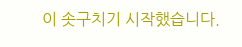이 솟구치기 시작했습니다.